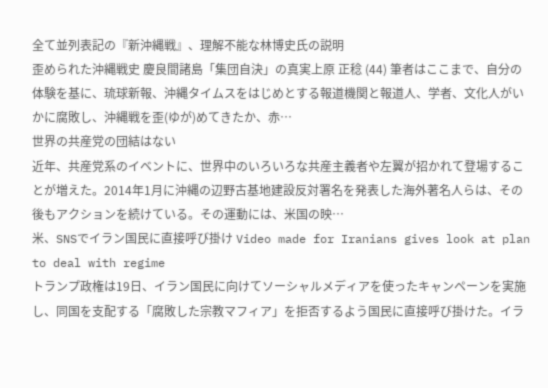全て並列表記の『新沖縄戦』、理解不能な林博史氏の説明
歪められた沖縄戦史 慶良間諸島「集団自決」の真実上原 正稔 (44) 筆者はここまで、自分の体験を基に、琉球新報、沖縄タイムスをはじめとする報道機関と報道人、学者、文化人がいかに腐敗し、沖縄戦を歪(ゆが)めてきたか、赤…
世界の共産党の団結はない
近年、共産党系のイベントに、世界中のいろいろな共産主義者や左翼が招かれて登場することが増えた。2014年1月に沖縄の辺野古基地建設反対署名を発表した海外著名人らは、その後もアクションを続けている。その運動には、米国の映…
米、SNSでイラン国民に直接呼び掛け Video made for Iranians gives look at plan to deal with regime
トランプ政権は19日、イラン国民に向けてソーシャルメディアを使ったキャンペーンを実施し、同国を支配する「腐敗した宗教マフィア」を拒否するよう国民に直接呼び掛けた。イラ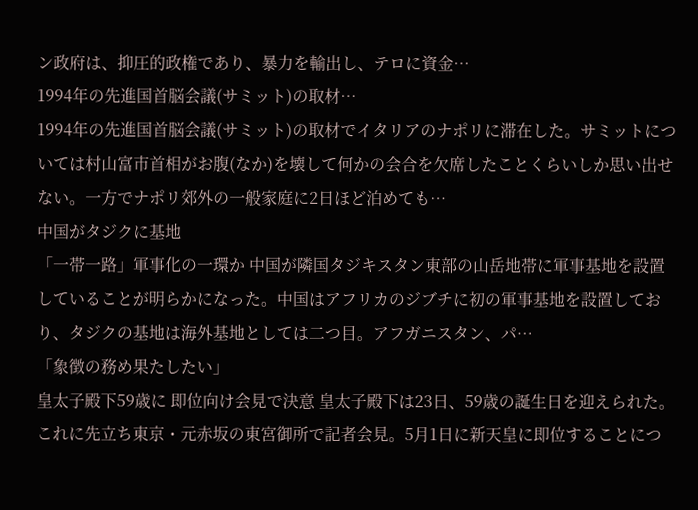ン政府は、抑圧的政権であり、暴力を輸出し、テロに資金…
1994年の先進国首脳会議(サミット)の取材…
1994年の先進国首脳会議(サミット)の取材でイタリアのナポリに滞在した。サミットについては村山富市首相がお腹(なか)を壊して何かの会合を欠席したことくらいしか思い出せない。一方でナポリ郊外の一般家庭に2日ほど泊めても…
中国がタジクに基地
「一帯一路」軍事化の一環か 中国が隣国タジキスタン東部の山岳地帯に軍事基地を設置していることが明らかになった。中国はアフリカのジブチに初の軍事基地を設置しており、タジクの基地は海外基地としては二つ目。アフガニスタン、パ…
「象徴の務め果たしたい」
皇太子殿下59歳に 即位向け会見で決意 皇太子殿下は23日、59歳の誕生日を迎えられた。これに先立ち東京・元赤坂の東宮御所で記者会見。5月1日に新天皇に即位することにつ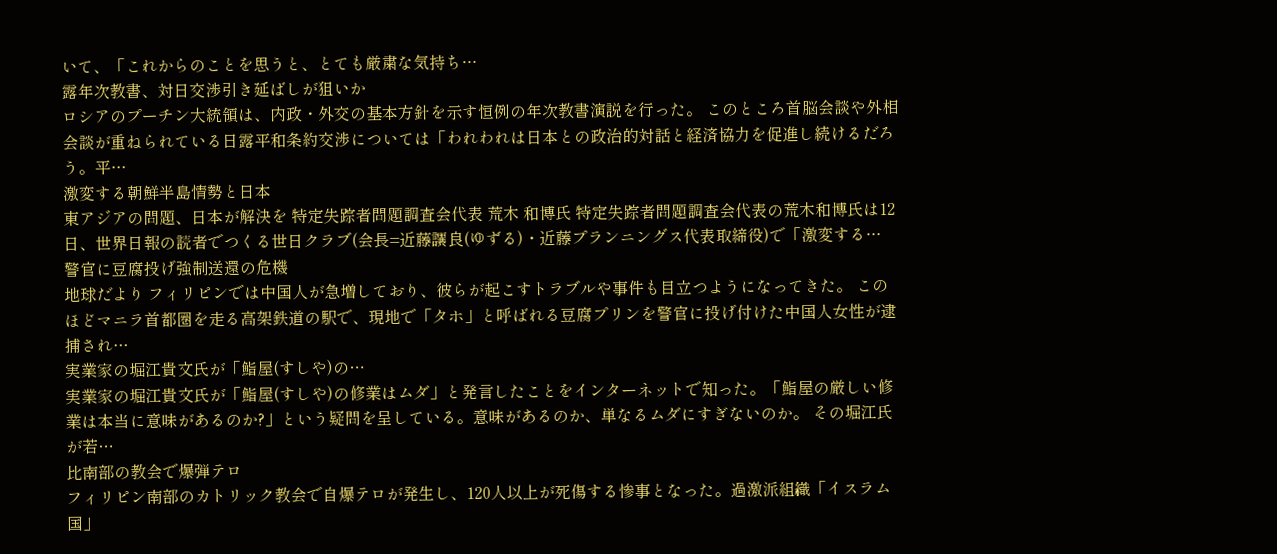いて、「これからのことを思うと、とても厳粛な気持ち…
露年次教書、対日交渉引き延ばしが狙いか
ロシアのプーチン大統領は、内政・外交の基本方針を示す恒例の年次教書演説を行った。 このところ首脳会談や外相会談が重ねられている日露平和条約交渉については「われわれは日本との政治的対話と経済協力を促進し続けるだろう。平…
激変する朝鮮半島情勢と日本
東アジアの問題、日本が解決を 特定失踪者問題調査会代表 荒木 和博氏 特定失踪者問題調査会代表の荒木和博氏は12日、世界日報の読者でつくる世日クラブ(会長=近藤讓良(ゆずる)・近藤プランニングス代表取締役)で「激変する…
警官に豆腐投げ強制送還の危機
地球だより フィリピンでは中国人が急増しており、彼らが起こすトラブルや事件も目立つようになってきた。 このほどマニラ首都圏を走る高架鉄道の駅で、現地で「タホ」と呼ばれる豆腐プリンを警官に投げ付けた中国人女性が逮捕され…
実業家の堀江貴文氏が「鮨屋(すしや)の…
実業家の堀江貴文氏が「鮨屋(すしや)の修業はムダ」と発言したことをインターネットで知った。「鮨屋の厳しい修業は本当に意味があるのか?」という疑問を呈している。意味があるのか、単なるムダにすぎないのか。 その堀江氏が若…
比南部の教会で爆弾テロ
フィリピン南部のカトリック教会で自爆テロが発生し、120人以上が死傷する惨事となった。過激派組織「イスラム国」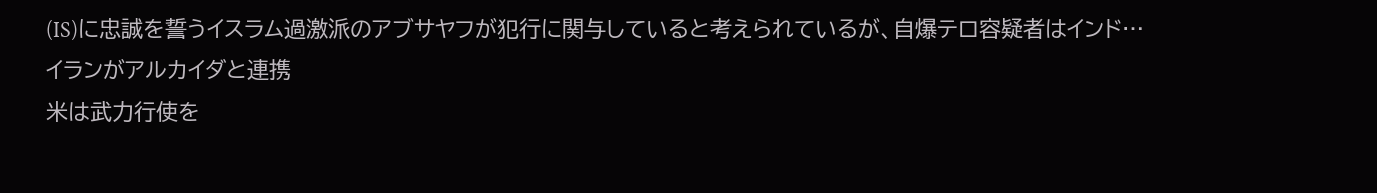(IS)に忠誠を誓うイスラム過激派のアブサヤフが犯行に関与していると考えられているが、自爆テロ容疑者はインド…
イランがアルカイダと連携
米は武力行使を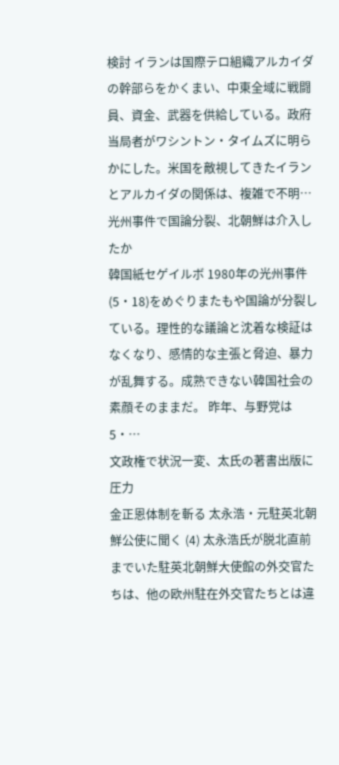検討 イランは国際テロ組織アルカイダの幹部らをかくまい、中東全域に戦闘員、資金、武器を供給している。政府当局者がワシントン・タイムズに明らかにした。米国を敵視してきたイランとアルカイダの関係は、複雑で不明…
光州事件で国論分裂、北朝鮮は介入したか
韓国紙セゲイルボ 1980年の光州事件(5・18)をめぐりまたもや国論が分裂している。理性的な議論と沈着な検証はなくなり、感情的な主張と脅迫、暴力が乱舞する。成熟できない韓国社会の素顔そのままだ。 昨年、与野党は5・…
文政権で状況一変、太氏の著書出版に圧力
金正恩体制を斬る 太永浩・元駐英北朝鮮公使に聞く (4) 太永浩氏が脱北直前までいた駐英北朝鮮大使館の外交官たちは、他の欧州駐在外交官たちとは違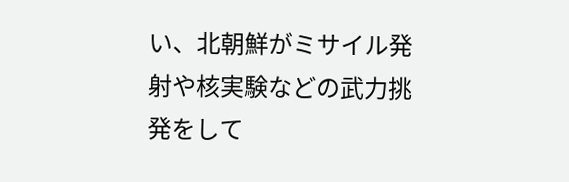い、北朝鮮がミサイル発射や核実験などの武力挑発をして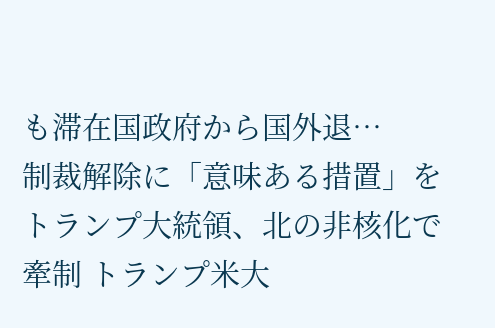も滞在国政府から国外退…
制裁解除に「意味ある措置」を
トランプ大統領、北の非核化で牽制 トランプ米大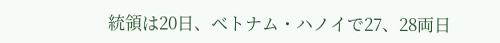統領は20日、ベトナム・ハノイで27、28両日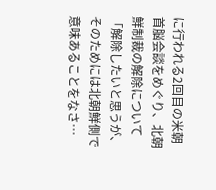に行われる2回目の米朝首脳会談をめぐり、北朝鮮制裁の解除について「解除したいと思うが、そのためには北朝鮮側で意味あることをなさ…